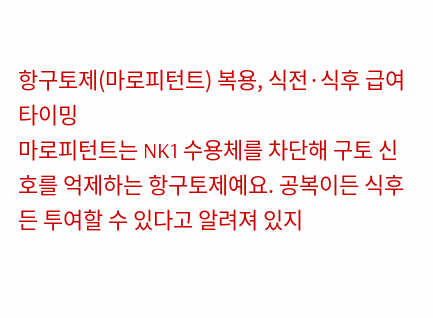항구토제(마로피턴트) 복용, 식전·식후 급여 타이밍
마로피턴트는 NK1 수용체를 차단해 구토 신호를 억제하는 항구토제예요. 공복이든 식후든 투여할 수 있다고 알려져 있지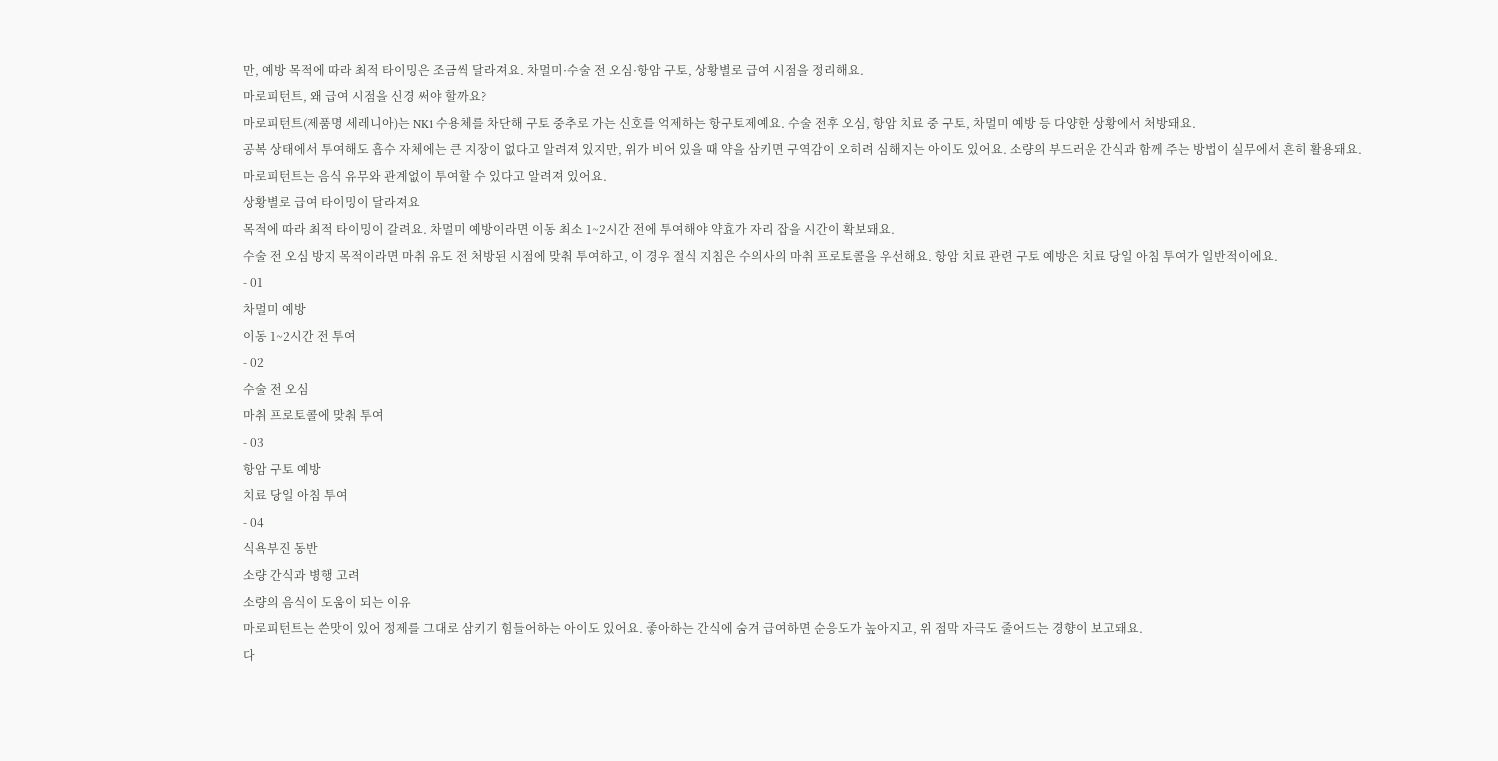만, 예방 목적에 따라 최적 타이밍은 조금씩 달라져요. 차멀미·수술 전 오심·항암 구토, 상황별로 급여 시점을 정리해요.
마로피턴트, 왜 급여 시점을 신경 써야 할까요?
마로피턴트(제품명 세레니아)는 NK1 수용체를 차단해 구토 중추로 가는 신호를 억제하는 항구토제예요. 수술 전후 오심, 항암 치료 중 구토, 차멀미 예방 등 다양한 상황에서 처방돼요.
공복 상태에서 투여해도 흡수 자체에는 큰 지장이 없다고 알려져 있지만, 위가 비어 있을 때 약을 삼키면 구역감이 오히려 심해지는 아이도 있어요. 소량의 부드러운 간식과 함께 주는 방법이 실무에서 흔히 활용돼요.
마로피턴트는 음식 유무와 관계없이 투여할 수 있다고 알려져 있어요.
상황별로 급여 타이밍이 달라져요
목적에 따라 최적 타이밍이 갈려요. 차멀미 예방이라면 이동 최소 1~2시간 전에 투여해야 약효가 자리 잡을 시간이 확보돼요.
수술 전 오심 방지 목적이라면 마취 유도 전 처방된 시점에 맞춰 투여하고, 이 경우 절식 지침은 수의사의 마취 프로토콜을 우선해요. 항암 치료 관련 구토 예방은 치료 당일 아침 투여가 일반적이에요.
- 01
차멀미 예방
이동 1~2시간 전 투여
- 02
수술 전 오심
마취 프로토콜에 맞춰 투여
- 03
항암 구토 예방
치료 당일 아침 투여
- 04
식욕부진 동반
소량 간식과 병행 고려
소량의 음식이 도움이 되는 이유
마로피턴트는 쓴맛이 있어 정제를 그대로 삼키기 힘들어하는 아이도 있어요. 좋아하는 간식에 숨겨 급여하면 순응도가 높아지고, 위 점막 자극도 줄어드는 경향이 보고돼요.
다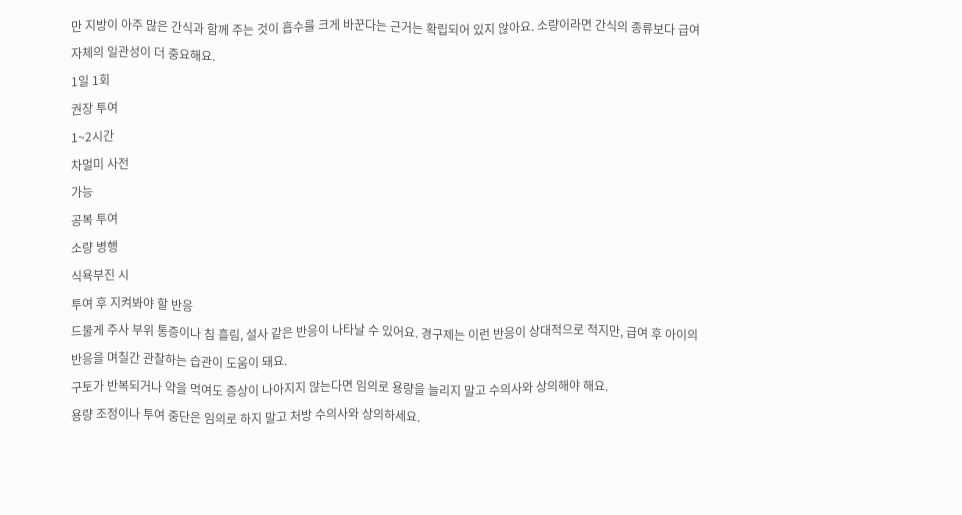만 지방이 아주 많은 간식과 함께 주는 것이 흡수를 크게 바꾼다는 근거는 확립되어 있지 않아요. 소량이라면 간식의 종류보다 급여 자체의 일관성이 더 중요해요.
1일 1회
권장 투여
1~2시간
차멀미 사전
가능
공복 투여
소량 병행
식욕부진 시
투여 후 지켜봐야 할 반응
드물게 주사 부위 통증이나 침 흘림, 설사 같은 반응이 나타날 수 있어요. 경구제는 이런 반응이 상대적으로 적지만, 급여 후 아이의 반응을 며칠간 관찰하는 습관이 도움이 돼요.
구토가 반복되거나 약을 먹여도 증상이 나아지지 않는다면 임의로 용량을 늘리지 말고 수의사와 상의해야 해요.
용량 조정이나 투여 중단은 임의로 하지 말고 처방 수의사와 상의하세요.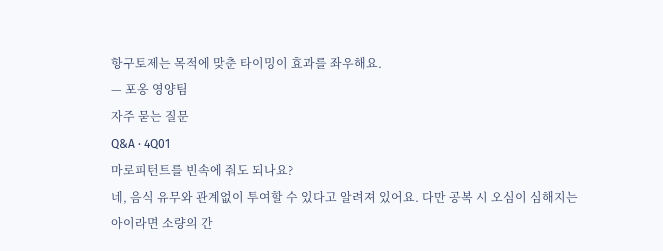항구토제는 목적에 맞춘 타이밍이 효과를 좌우해요.
— 포옹 영양팀
자주 묻는 질문
Q&A · 4Q01
마로피턴트를 빈속에 줘도 되나요?
네, 음식 유무와 관계없이 투여할 수 있다고 알려져 있어요. 다만 공복 시 오심이 심해지는 아이라면 소량의 간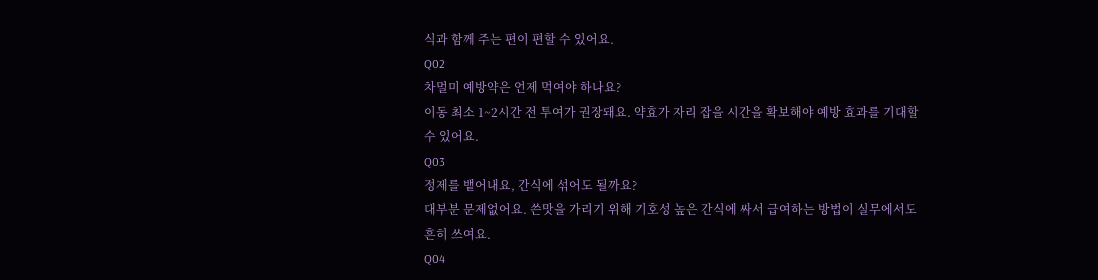식과 함께 주는 편이 편할 수 있어요.
Q02
차멀미 예방약은 언제 먹여야 하나요?
이동 최소 1~2시간 전 투여가 권장돼요. 약효가 자리 잡을 시간을 확보해야 예방 효과를 기대할 수 있어요.
Q03
정제를 뱉어내요, 간식에 섞어도 될까요?
대부분 문제없어요. 쓴맛을 가리기 위해 기호성 높은 간식에 싸서 급여하는 방법이 실무에서도 흔히 쓰여요.
Q04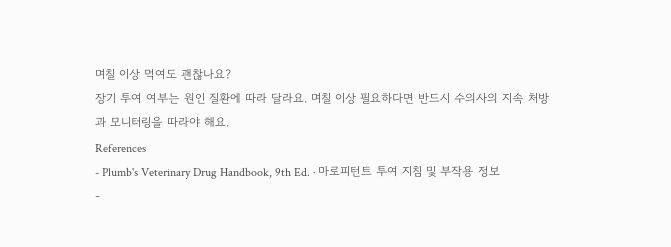며칠 이상 먹여도 괜찮나요?
장기 투여 여부는 원인 질환에 따라 달라요. 며칠 이상 필요하다면 반드시 수의사의 지속 처방과 모니터링을 따라야 해요.
References
- Plumb's Veterinary Drug Handbook, 9th Ed. · 마로피턴트 투여 지침 및 부작용 정보
-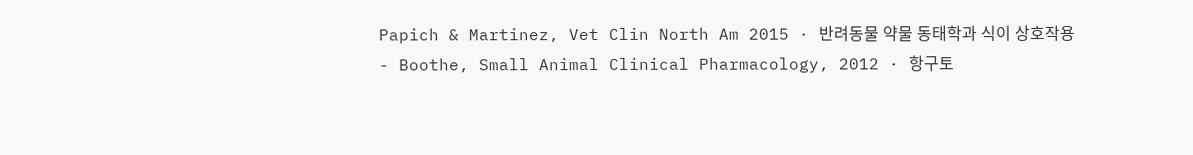Papich & Martinez, Vet Clin North Am 2015 · 반려동물 약물 동태학과 식이 상호작용
- Boothe, Small Animal Clinical Pharmacology, 2012 · 항구토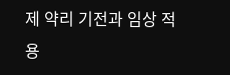제 약리 기전과 임상 적용